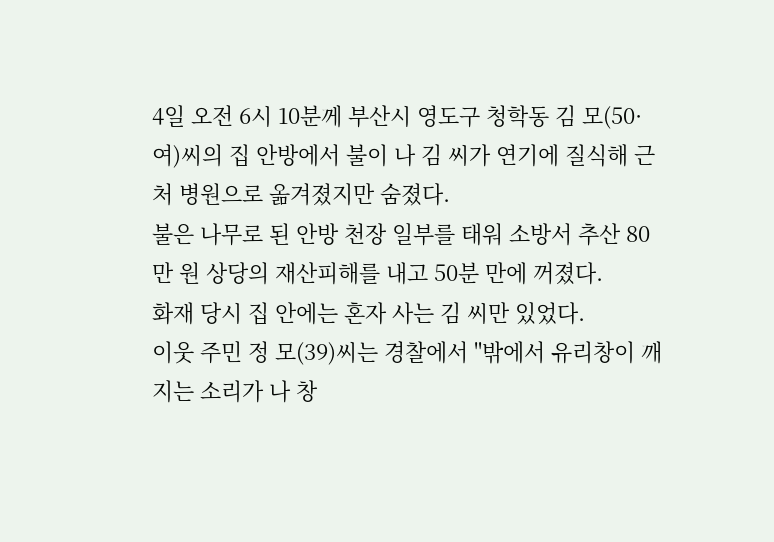4일 오전 6시 10분께 부산시 영도구 청학동 김 모(50·여)씨의 집 안방에서 불이 나 김 씨가 연기에 질식해 근처 병원으로 옮겨졌지만 숨졌다.
불은 나무로 된 안방 천장 일부를 태워 소방서 추산 80만 원 상당의 재산피해를 내고 50분 만에 꺼졌다.
화재 당시 집 안에는 혼자 사는 김 씨만 있었다.
이웃 주민 정 모(39)씨는 경찰에서 "밖에서 유리창이 깨지는 소리가 나 창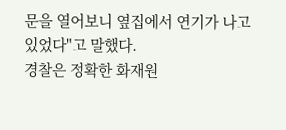문을 열어보니 옆집에서 연기가 나고 있었다"고 말했다.
경찰은 정확한 화재원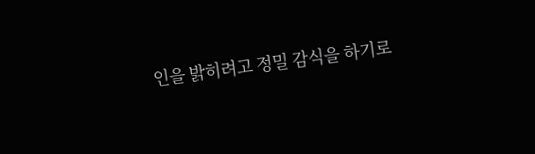인을 밝히려고 정밀 감식을 하기로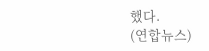했다.
(연합뉴스)